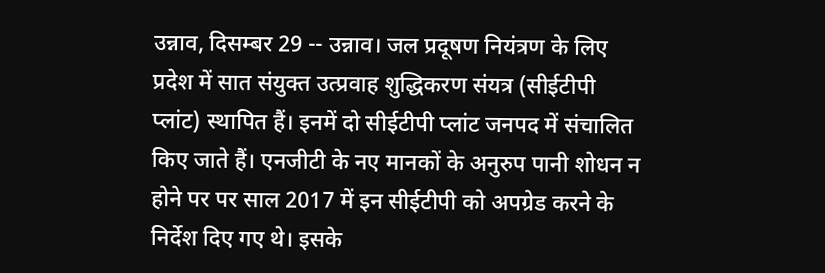उन्नाव, दिसम्बर 29 -- उन्नाव। जल प्रदूषण नियंत्रण के लिए प्रदेश में सात संयुक्त उत्प्रवाह शुद्धिकरण संयत्र (सीईटीपी प्लांट) स्थापित हैं। इनमें दो सीईटीपी प्लांट जनपद में संचालित किए जाते हैं। एनजीटी के नए मानकों के अनुरुप पानी शोधन न होने पर पर साल 2017 में इन सीईटीपी को अपग्रेड करने के निर्देश दिए गए थे। इसके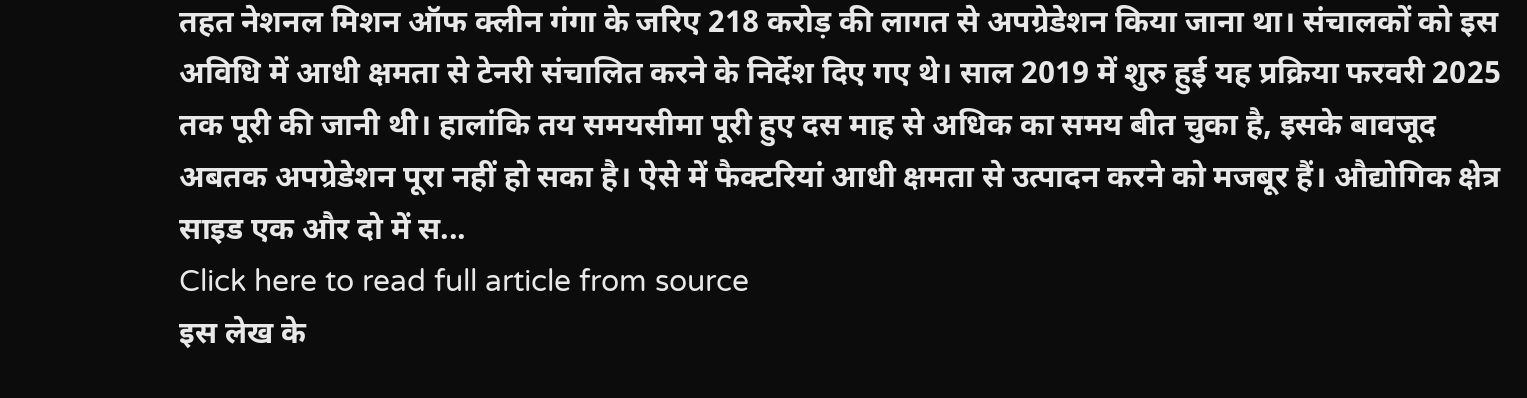तहत नेशनल मिशन ऑफ क्लीन गंगा के जरिए 218 करोड़ की लागत से अपग्रेडेशन किया जाना था। संचालकों को इस अविधि में आधी क्षमता से टेनरी संचालित करने के निर्देश दिए गए थे। साल 2019 में शुरु हुई यह प्रक्रिया फरवरी 2025 तक पूरी की जानी थी। हालांकि तय समयसीमा पूरी हुए दस माह से अधिक का समय बीत चुका है, इसके बावजूद अबतक अपग्रेडेशन पूरा नहीं हो सका है। ऐसे में फैक्टरियां आधी क्षमता से उत्पादन करने को मजबूर हैं। औद्योगिक क्षेत्र साइड एक और दो में स...
Click here to read full article from source
इस लेख के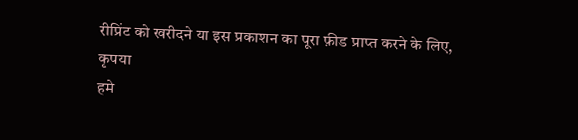रीप्रिंट को खरीदने या इस प्रकाशन का पूरा फ़ीड प्राप्त करने के लिए, कृपया
हमे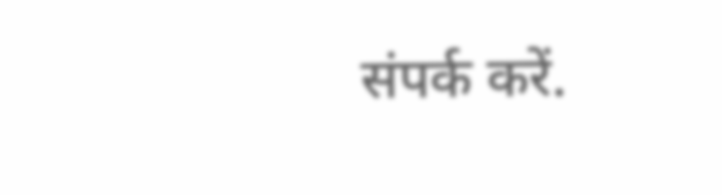संपर्क करें.